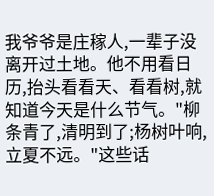我爷爷是庄稼人,一辈子没离开过土地。他不用看日历,抬头看看天、看看树,就知道今天是什么节气。"柳条青了,清明到了;杨树叶响,立夏不远。"这些话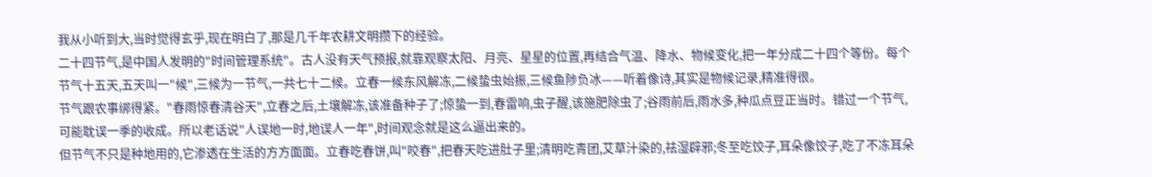我从小听到大,当时觉得玄乎,现在明白了,那是几千年农耕文明攒下的经验。
二十四节气,是中国人发明的"时间管理系统"。古人没有天气预报,就靠观察太阳、月亮、星星的位置,再结合气温、降水、物候变化,把一年分成二十四个等份。每个节气十五天,五天叫一"候",三候为一节气,一共七十二候。立春一候东风解冻,二候蛰虫始振,三候鱼陟负冰——听着像诗,其实是物候记录,精准得很。
节气跟农事绑得紧。"春雨惊春清谷天",立春之后,土壤解冻,该准备种子了;惊蛰一到,春雷响,虫子醒,该施肥除虫了;谷雨前后,雨水多,种瓜点豆正当时。错过一个节气,可能耽误一季的收成。所以老话说"人误地一时,地误人一年",时间观念就是这么逼出来的。
但节气不只是种地用的,它渗透在生活的方方面面。立春吃春饼,叫"咬春",把春天吃进肚子里;清明吃青团,艾草汁染的,祛湿辟邪;冬至吃饺子,耳朵像饺子,吃了不冻耳朵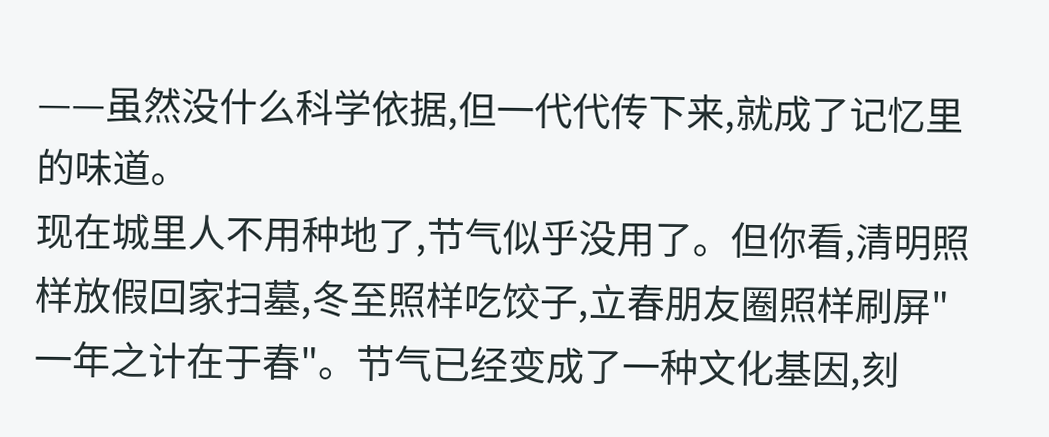——虽然没什么科学依据,但一代代传下来,就成了记忆里的味道。
现在城里人不用种地了,节气似乎没用了。但你看,清明照样放假回家扫墓,冬至照样吃饺子,立春朋友圈照样刷屏"一年之计在于春"。节气已经变成了一种文化基因,刻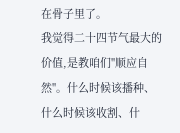在骨子里了。
我觉得二十四节气最大的价值,是教咱们"顺应自然"。什么时候该播种、什么时候该收割、什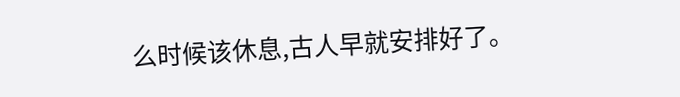么时候该休息,古人早就安排好了。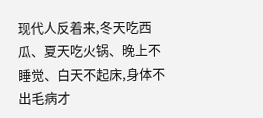现代人反着来,冬天吃西瓜、夏天吃火锅、晚上不睡觉、白天不起床,身体不出毛病才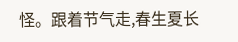怪。跟着节气走,春生夏长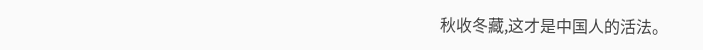秋收冬藏,这才是中国人的活法。